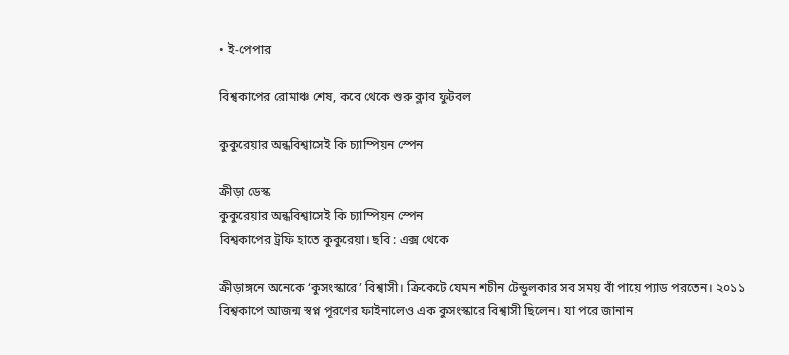• ই-পেপার

বিশ্বকাপের রোমাঞ্চ শেষ, কবে থেকে শুরু ক্লাব ফুটবল

কুকুরেয়ার অন্ধবিশ্বাসেই কি চ্যাম্পিয়ন স্পেন

ক্রীড়া ডেস্ক
কুকুরেয়ার অন্ধবিশ্বাসেই কি চ্যাম্পিয়ন স্পেন
বিশ্বকাপের ট্রফি হাতে কুকুরেয়া। ছবি : এক্স থেকে

ক্রীড়াঙ্গনে অনেকে ‘কুসংস্কারে’ বিশ্বাসী। ক্রিকেটে যেমন শচীন টেন্ডুলকার সব সময় বাঁ পায়ে প্যাড পরতেন। ২০১১ বিশ্বকাপে আজন্ম স্বপ্ন পূরণের ফাইনালেও এক কুসংস্কারে বিশ্বাসী ছিলেন। যা পরে জানান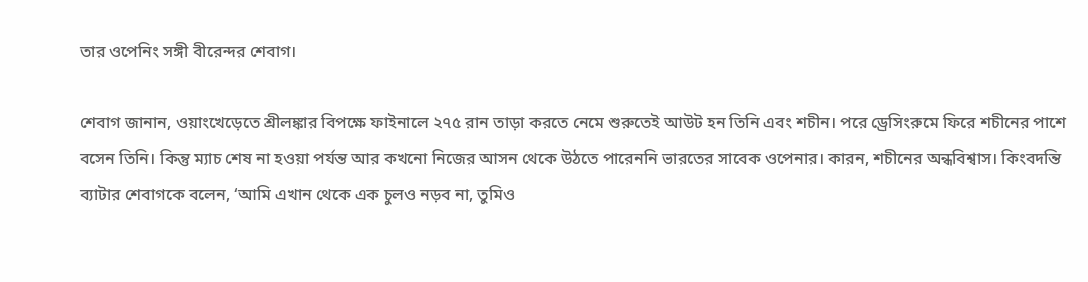তার ওপেনিং সঙ্গী বীরেন্দর শেবাগ।

শেবাগ জানান, ওয়াংখেড়েতে শ্রীলঙ্কার বিপক্ষে ফাইনালে ২৭৫ রান তাড়া করতে নেমে শুরুতেই আউট হন তিনি এবং শচীন। পরে ড্রেসিংরুমে ফিরে শচীনের পাশে বসেন তিনি। কিন্তু ম্যাচ শেষ না হওয়া পর্যন্ত আর কখনো নিজের আসন থেকে উঠতে পারেননি ভারতের সাবেক ওপেনার। কারন, শচীনের অন্ধবিশ্বাস। কিংবদন্তি ব্যাটার শেবাগকে বলেন, ‘আমি এখান থেকে এক চুলও নড়ব না, তুমিও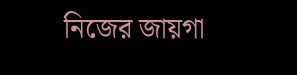নিজের জায়গা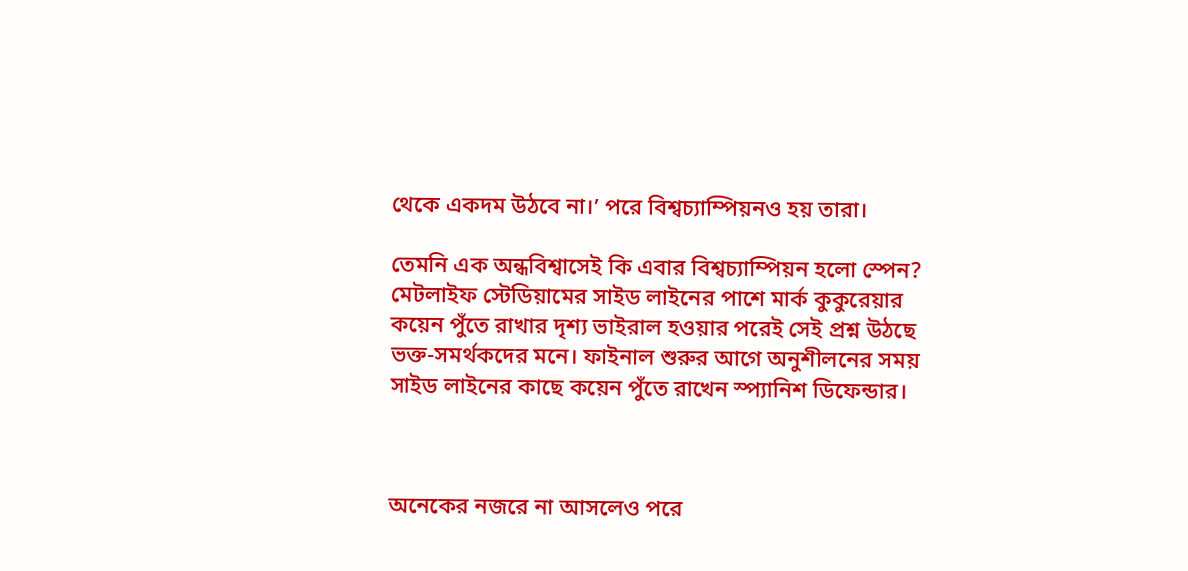থেকে একদম উঠবে না।’ পরে বিশ্বচ্যাম্পিয়নও হয় তারা।

তেমনি এক অন্ধবিশ্বাসেই কি এবার বিশ্বচ্যাম্পিয়ন হলো স্পেন? মেটলাইফ স্টেডিয়ামের সাইড লাইনের পাশে মার্ক কুকুরেয়ার কয়েন পুঁতে রাখার দৃশ্য ভাইরাল হওয়ার পরেই সেই প্রশ্ন উঠছে ভক্ত-সমর্থকদের মনে। ফাইনাল শুরুর আগে অনুশীলনের সময় সাইড লাইনের কাছে কয়েন পুঁতে রাখেন স্প্যানিশ ডিফেন্ডার।



অনেকের নজরে না আসলেও পরে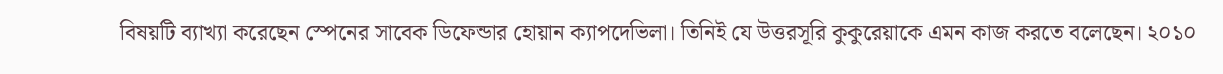বিষয়টি ব্যাখ্যা করেছেন স্পেনের সাবেক ডিফেন্ডার হোয়ান ক্যাপদেভিলা। তিনিই যে উত্তরসূরি কুকুরেয়াকে এমন কাজ করতে বলেছেন। ২০১০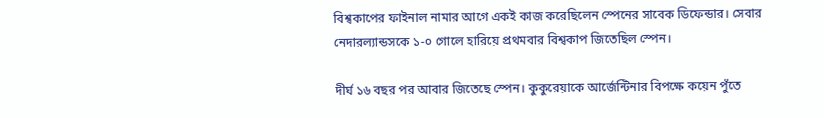বিশ্বকাপের ফাইনাল নামার আগে একই কাজ করেছিলেন স্পেনের সাবেক ডিফেন্ডার। সেবার নেদারল্যান্ডসকে ১-০ গোলে হারিয়ে প্রথমবার বিশ্বকাপ জিতেছিল স্পেন।

দীর্ঘ ১৬ বছর পর আবার জিতেছে স্পেন। কুকুরেয়াকে আর্জেন্টিনার বিপক্ষে কয়েন পুঁতে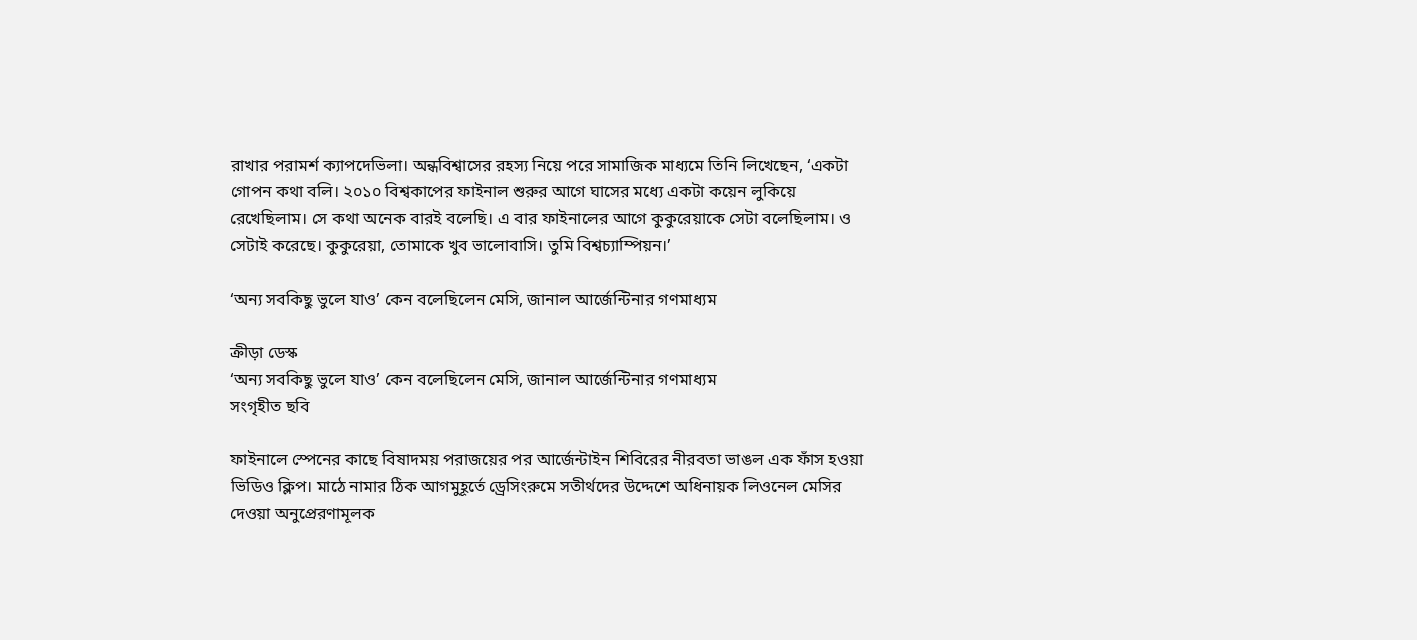রাখার পরামর্শ ক্যাপদেভিলা। অন্ধবিশ্বাসের রহস্য নিয়ে পরে সামাজিক মাধ্যমে তিনি লিখেছেন, ‘একটা গোপন কথা বলি। ২০১০ বিশ্বকাপের ফাইনাল শুরুর আগে ঘাসের মধ্যে একটা কয়েন লুকিয়ে রেখেছিলাম। সে কথা অনেক বারই বলেছি। এ বার ফাইনালের আগে কুকুরেয়াকে সেটা বলেছিলাম। ও সেটাই করেছে। কুকুরেয়া, তোমাকে খুব ভালোবাসি। তুমি বিশ্বচ্যাম্পিয়ন।’

‘অন্য সবকিছু ভুলে যাও’ কেন বলেছিলেন মেসি, জানাল আর্জেন্টিনার গণমাধ্যম

ক্রীড়া ডেস্ক
‘অন্য সবকিছু ভুলে যাও’ কেন বলেছিলেন মেসি, জানাল আর্জেন্টিনার গণমাধ্যম
সংগৃহীত ছবি

ফাইনালে স্পেনের কাছে বিষাদময় পরাজয়ের পর আর্জেন্টাইন শিবিরের নীরবতা ভাঙল এক ফাঁস হওয়া ভিডিও ক্লিপ। মাঠে নামার ঠিক আগমুহূর্তে ড্রেসিংরুমে সতীর্থদের উদ্দেশে অধিনায়ক লিওনেল মেসির দেওয়া অনুপ্রেরণামূলক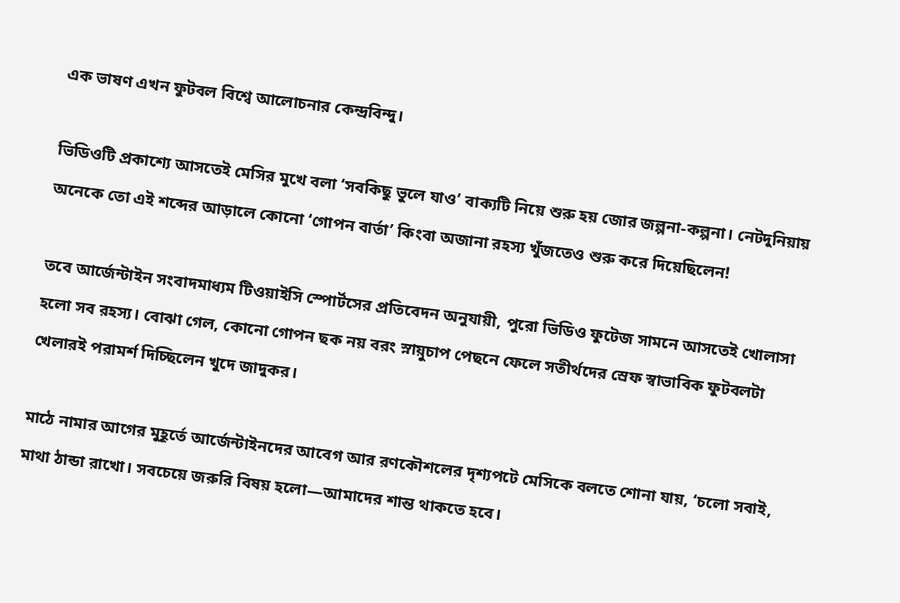এক ভাষণ এখন ফুটবল বিশ্বে আলোচনার কেন্দ্রবিন্দু।

ভিডিওটি প্রকাশ্যে আসতেই মেসির মুখে বলা ‘সবকিছু ভুলে যাও’ বাক্যটি নিয়ে শুরু হয় জোর জল্পনা-কল্পনা। নেটদুনিয়ায় অনেকে তো এই শব্দের আড়ালে কোনো ‘গোপন বার্তা’ কিংবা অজানা রহস্য খুঁজতেও শুরু করে দিয়েছিলেন!

তবে আর্জেন্টাইন সংবাদমাধ্যম টিওয়াইসি স্পোর্টসের প্রতিবেদন অনুযায়ী, পুরো ভিডিও ফুটেজ সামনে আসতেই খোলাসা হলো সব রহস্য। বোঝা গেল, কোনো গোপন ছক নয় বরং স্নায়ুচাপ পেছনে ফেলে সতীর্থদের স্রেফ স্বাভাবিক ফুটবলটা খেলারই পরামর্শ দিচ্ছিলেন খুদে জাদুকর।

মাঠে নামার আগের মুহূর্তে আর্জেন্টাইনদের আবেগ আর রণকৌশলের দৃশ্যপটে মেসিকে বলতে শোনা যায়, ‘চলো সবাই, মাথা ঠান্ডা রাখো। সবচেয়ে জরুরি বিষয় হলো—আমাদের শান্ত থাকতে হবে।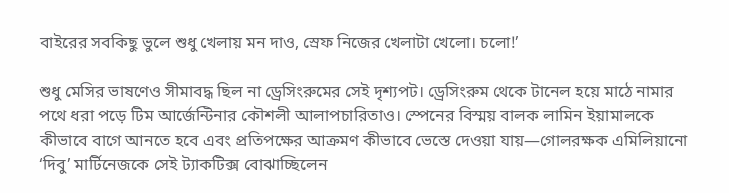বাইরের সবকিছু ভুলে শুধু খেলায় মন দাও, স্রেফ নিজের খেলাটা খেলো। চলো!’

শুধু মেসির ভাষণেও সীমাবদ্ধ ছিল না ড্রেসিংরুমের সেই দৃশ্যপট। ড্রেসিংরুম থেকে টানেল হয়ে মাঠে নামার পথে ধরা পড়ে টিম আর্জেন্টিনার কৌশলী আলাপচারিতাও। স্পেনের বিস্ময় বালক লামিন ইয়ামালকে কীভাবে বাগে আনতে হবে এবং প্রতিপক্ষের আক্রমণ কীভাবে ভেস্তে দেওয়া যায়—গোলরক্ষক এমিলিয়ানো ‘দিবু’ মার্টিনেজকে সেই ট্যাকটিক্স বোঝাচ্ছিলেন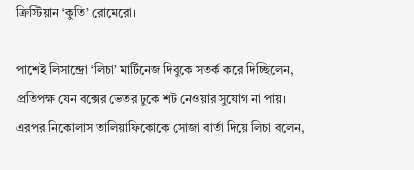ক্রিস্টিয়ান ‘কুতি’ রোমেরো।

পাশেই লিসান্দ্রো ‘লিচা’ মার্টিনেজ দিবুকে সতর্ক করে দিচ্ছিলেন, প্রতিপক্ষ যেন বক্সের ভেতর ঢুকে শট নেওয়ার সুযোগ না পায়। এরপর নিকোলাস তালিয়াফিকোকে সোজা বার্তা দিয়ে লিচা বলেন,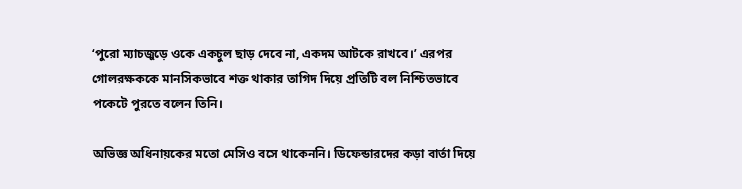‘পুরো ম্যাচজুড়ে ওকে একচুল ছাড় দেবে না, একদম আটকে রাখবে।’ এরপর গোলরক্ষককে মানসিকভাবে শক্ত থাকার তাগিদ দিয়ে প্রতিটি বল নিশ্চিতভাবে পকেটে পুরতে বলেন তিনি।

অভিজ্ঞ অধিনায়কের মতো মেসিও বসে থাকেননি। ডিফেন্ডারদের কড়া বার্তা দিয়ে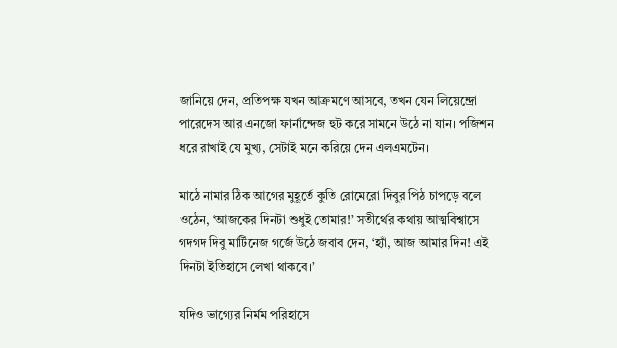জানিয়ে দেন, প্রতিপক্ষ যখন আক্রমণে আসবে, তখন যেন লিয়েন্দ্রো পারেদেস আর এনজো ফার্নান্দেজ হুট করে সামনে উঠে না যান। পজিশন ধরে রাখাই যে মুখ্য, সেটাই মনে করিয়ে দেন এলএমটেন।

মাঠে নামার ঠিক আগের মুহূর্তে কুতি রোমেরো দিবুর পিঠ চাপড়ে বলে ওঠেন, ‘আজকের দিনটা শুধুই তোমার!’ সতীর্থের কথায় আত্মবিশ্বাসে গদগদ দিবু মার্টিনেজ গর্জে উঠে জবাব দেন, ‘হ্যাঁ, আজ আমার দিন! এই দিনটা ইতিহাসে লেখা থাকবে।’

যদিও ভাগ্যের নির্মম পরিহাসে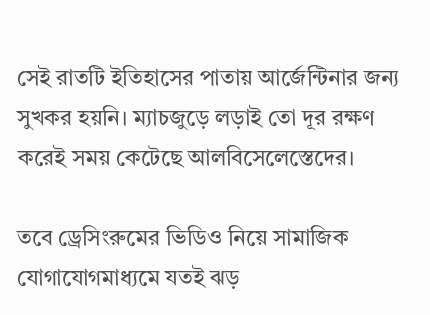সেই রাতটি ইতিহাসের পাতায় আর্জেন্টিনার জন্য সুখকর হয়নি। ম্যাচজুড়ে লড়াই তো দূর রক্ষণ করেই সময় কেটেছে আলবিসেলেস্তেদের।

তবে ড্রেসিংরুমের ভিডিও নিয়ে সামাজিক যোগাযোগমাধ্যমে যতই ঝড়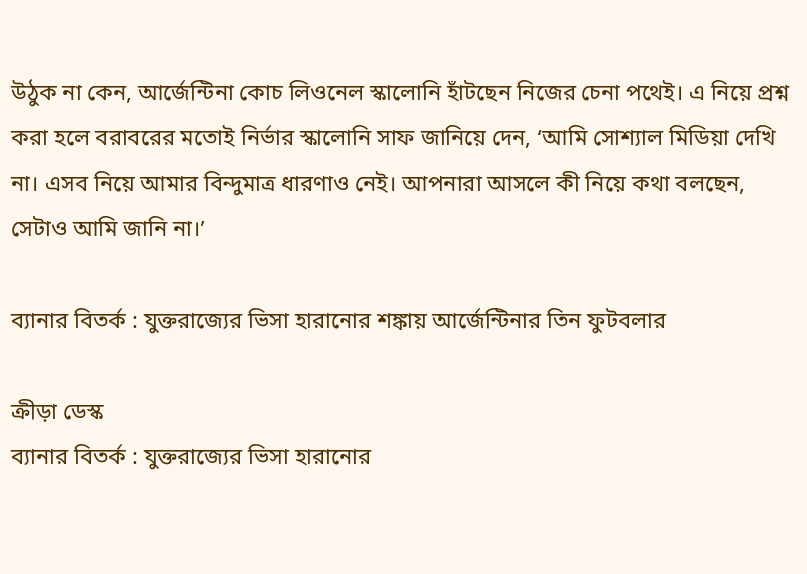উঠুক না কেন, আর্জেন্টিনা কোচ লিওনেল স্কালোনি হাঁটছেন নিজের চেনা পথেই। এ নিয়ে প্রশ্ন করা হলে বরাবরের মতোই নির্ভার স্কালোনি সাফ জানিয়ে দেন, ‘আমি সোশ্যাল মিডিয়া দেখি না। এসব নিয়ে আমার বিন্দুমাত্র ধারণাও নেই। আপনারা আসলে কী নিয়ে কথা বলছেন, সেটাও আমি জানি না।’

ব্যানার বিতর্ক : যুক্তরাজ্যের ভিসা হারানোর শঙ্কায় আর্জেন্টিনার তিন ফুটবলার

ক্রীড়া ডেস্ক
ব্যানার বিতর্ক : যুক্তরাজ্যের ভিসা হারানোর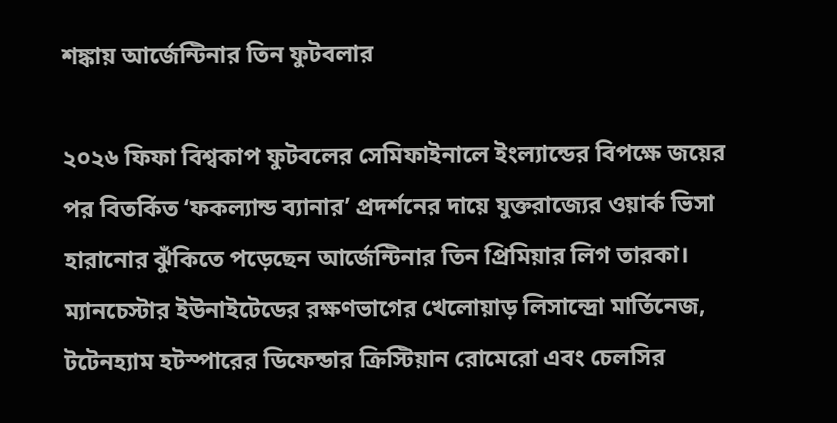শঙ্কায় আর্জেন্টিনার তিন ফুটবলার

২০২৬ ফিফা বিশ্বকাপ ফুটবলের সেমিফাইনালে ইংল্যান্ডের বিপক্ষে জয়ের পর বিতর্কিত ‘ফকল্যান্ড ব্যানার’ প্রদর্শনের দায়ে যুক্তরাজ্যের ওয়ার্ক ভিসা হারানোর ঝুঁকিতে পড়েছেন আর্জেন্টিনার তিন প্রিমিয়ার লিগ তারকা। ম্যানচেস্টার ইউনাইটেডের রক্ষণভাগের খেলোয়াড় লিসান্দ্রো মার্তিনেজ, টটেনহ্যাম হটস্পারের ডিফেন্ডার ক্রিস্টিয়ান রোমেরো এবং চেলসির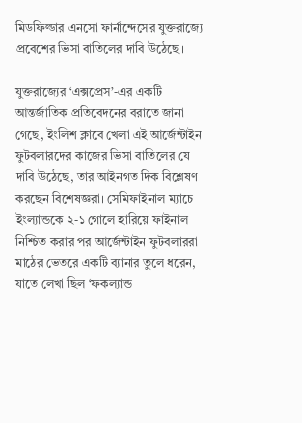মিডফিল্ডার এনসো ফার্নান্দেসের যুক্তরাজ্যে প্রবেশের ভিসা বাতিলের দাবি উঠেছে।

যুক্তরাজ্যের ‘এক্সপ্রেস’-এর একটি আন্তর্জাতিক প্রতিবেদনের বরাতে জানা গেছে, ইংলিশ ক্লাবে খেলা এই আর্জেন্টাইন ফুটবলারদের কাজের ভিসা বাতিলের যে দাবি উঠেছে, তার আইনগত দিক বিশ্লেষণ করছেন বিশেষজ্ঞরা। সেমিফাইনাল ম্যাচে ইংল্যান্ডকে ২-১ গোলে হারিয়ে ফাইনাল নিশ্চিত করার পর আর্জেন্টাইন ফুটবলাররা মাঠের ভেতরে একটি ব্যানার তুলে ধরেন, যাতে লেখা ছিল ‘ফকল্যান্ড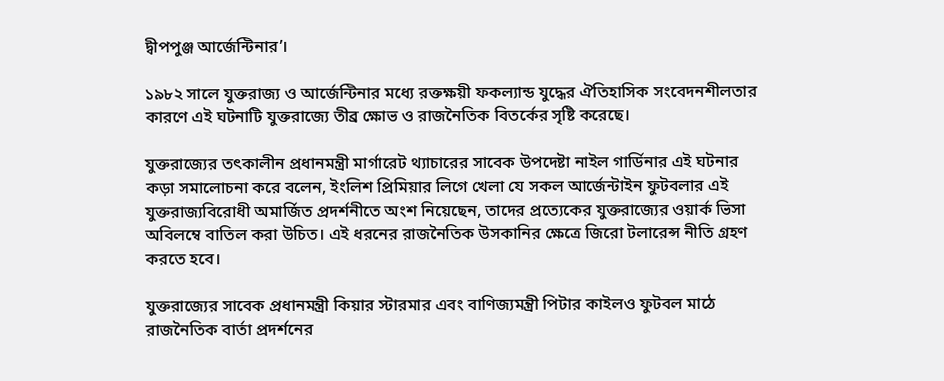দ্বীপপুঞ্জ আর্জেন্টিনার’।

১৯৮২ সালে যুক্তরাজ্য ও আর্জেন্টিনার মধ্যে রক্তক্ষয়ী ফকল্যান্ড যুদ্ধের ঐতিহাসিক সংবেদনশীলতার কারণে এই ঘটনাটি যুক্তরাজ্যে তীব্র ক্ষোভ ও রাজনৈতিক বিতর্কের সৃষ্টি করেছে।

যুক্তরাজ্যের তৎকালীন প্রধানমন্ত্রী মার্গারেট থ্যাচারের সাবেক উপদেষ্টা নাইল গার্ডিনার এই ঘটনার কড়া সমালোচনা করে বলেন, ইংলিশ প্রিমিয়ার লিগে খেলা যে সকল আর্জেন্টাইন ফুটবলার এই যুক্তরাজ্যবিরোধী অমার্জিত প্রদর্শনীতে অংশ নিয়েছেন, তাদের প্রত্যেকের যুক্তরাজ্যের ওয়ার্ক ভিসা অবিলম্বে বাতিল করা উচিত। এই ধরনের রাজনৈতিক উসকানির ক্ষেত্রে জিরো টলারেন্স নীতি গ্রহণ করতে হবে।

যুক্তরাজ্যের সাবেক প্রধানমন্ত্রী কিয়ার স্টারমার এবং বাণিজ্যমন্ত্রী পিটার কাইলও ফুটবল মাঠে রাজনৈতিক বার্তা প্রদর্শনের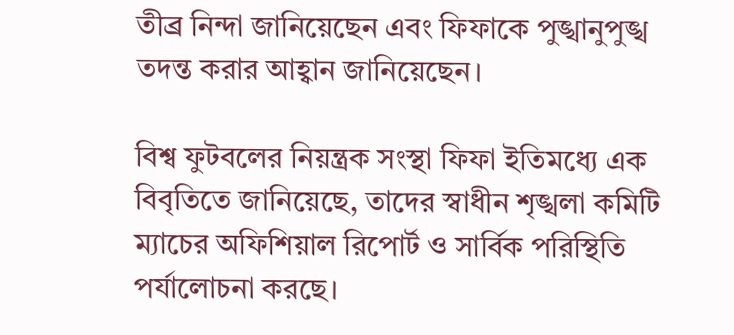তীব্র নিন্দা জানিয়েছেন এবং ফিফাকে পুঙ্খানুপুঙ্খ তদন্ত করার আহ্বান জানিয়েছেন।

বিশ্ব ফুটবলের নিয়ন্ত্রক সংস্থা ফিফা ইতিমধ্যে এক বিবৃতিতে জানিয়েছে, তাদের স্বাধীন শৃঙ্খলা কমিটি ম্যাচের অফিশিয়াল রিপোর্ট ও সার্বিক পরিস্থিতি পর্যালোচনা করছে।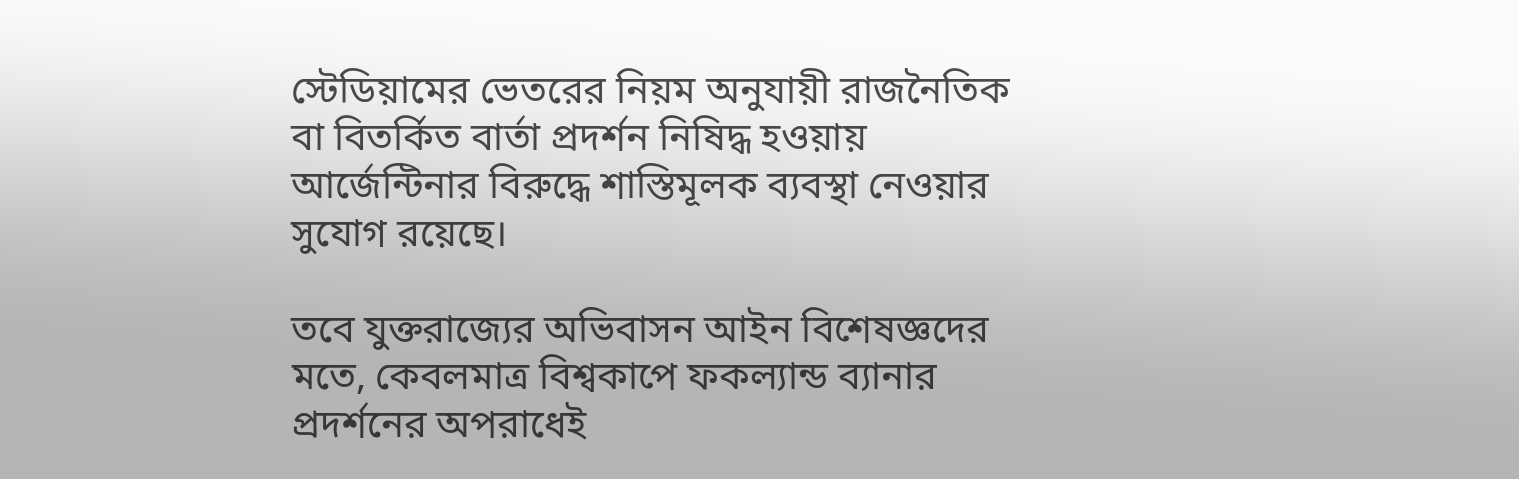স্টেডিয়ামের ভেতরের নিয়ম অনুযায়ী রাজনৈতিক বা বিতর্কিত বার্তা প্রদর্শন নিষিদ্ধ হওয়ায় আর্জেন্টিনার বিরুদ্ধে শাস্তিমূলক ব্যবস্থা নেওয়ার সুযোগ রয়েছে।

তবে যুক্তরাজ্যের অভিবাসন আইন বিশেষজ্ঞদের মতে, কেবলমাত্র বিশ্বকাপে ফকল্যান্ড ব্যানার প্রদর্শনের অপরাধেই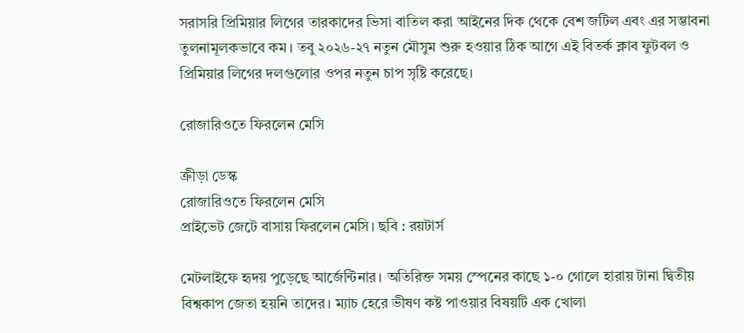সরাসরি প্রিমিয়ার লিগের তারকাদের ভিসা বাতিল করা আইনের দিক থেকে বেশ জটিল এবং এর সম্ভাবনা তুলনামূলকভাবে কম। তবু ২০২৬-২৭ নতুন মৌসুম শুরু হওয়ার ঠিক আগে এই বিতর্ক ক্লাব ফুটবল ও প্রিমিয়ার লিগের দলগুলোর ওপর নতুন চাপ সৃষ্টি করেছে।

রোজারিওতে ফিরলেন মেসি

ক্রীড়া ডেস্ক
রোজারিওতে ফিরলেন মেসি
প্রাইভেট জেটে বাসায় ফিরলেন মেসি। ছবি : রয়টার্স

মেটলাইফে হৃদয় পুড়েছে আর্জেন্টিনার। অতিরিক্ত সময় স্পেনের কাছে ১-০ গোলে হারায় টানা দ্বিতীয় বিশ্বকাপ জেতা হয়নি তাদের। ম্যাচ হেরে ভীষণ কষ্ট পাওয়ার বিষয়টি এক খোলা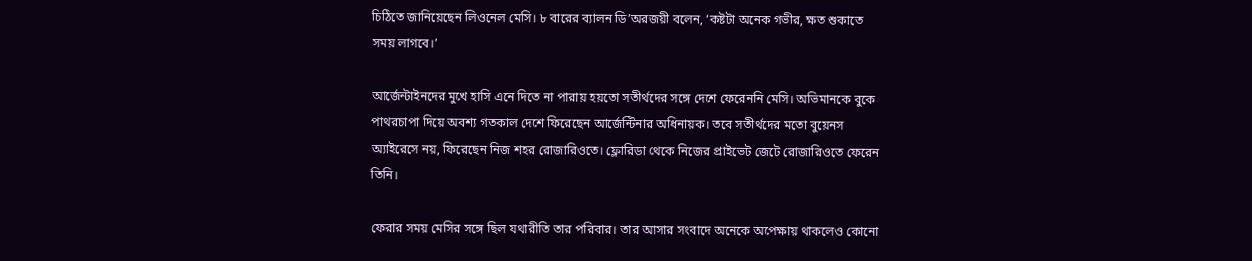চিঠিতে জানিয়েছেন লিওনেল মেসি। ৮ বারের ব্যালন ডি’অরজয়ী বলেন, ‘কষ্টটা অনেক গভীর, ক্ষত শুকাতে সময় লাগবে।’

আর্জেন্টাইনদের মুখে হাসি এনে দিতে না পারায় হয়তো সতীর্থদের সঙ্গে দেশে ফেরেননি মেসি। অভিমানকে বুকে পাথরচাপা দিয়ে অবশ্য গতকাল দেশে ফিরেছেন আর্জেন্টিনার অধিনায়ক। তবে সতীর্থদের মতো বুয়েনস অ্যাইরেসে নয়, ফিরেছেন নিজ শহর রোজারিওতে। ফ্লোরিডা থেকে নিজের প্রাইভেট জেটে রোজারিওতে ফেরেন তিনি।

ফেরার সময় মেসির সঙ্গে ছিল যথারীতি তার পরিবার। তার আসার সংবাদে অনেকে অপেক্ষায় থাকলেও কোনো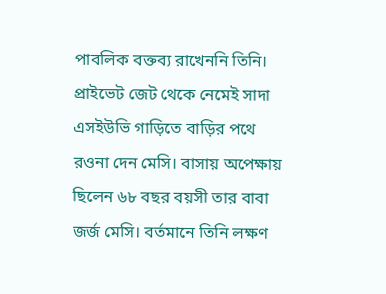পাবলিক বক্তব্য রাখেননি তিনি। প্রাইভেট জেট থেকে নেমেই সাদা এসইউভি গাড়িতে বাড়ির পথে রওনা দেন মেসি। বাসায় অপেক্ষায় ছিলেন ৬৮ বছর বয়সী তার বাবা জর্জ মেসি। বর্তমানে তিনি লক্ষণ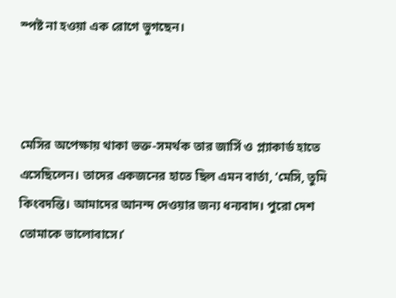স্পষ্ট না হওয়া এক রোগে ভুগছেন।



মেসির অপেক্ষায় থাকা ভক্ত-সমর্থক তার জার্সি ও প্ল্যাকার্ড হাতে এসেছিলেন। তাদের একজনের হাতে ছিল এমন বার্তা, ‘মেসি, তুমি কিংবদন্তি। আমাদের আনন্দ দেওয়ার জন্য ধন্যবাদ। পুরো দেশ তোমাকে ভালোবাসে।’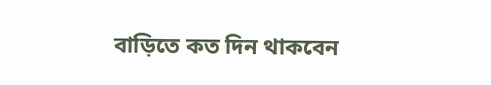বাড়িতে কত দিন থাকবেন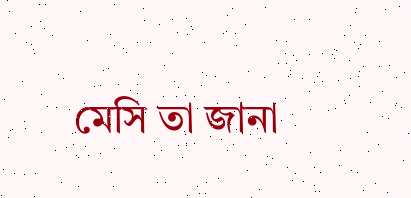মেসি তা জানা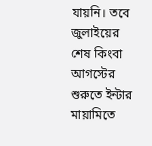যায়নি। তবে জুলাইয়ের শেষ কিংবা আগস্টের শুরুতে ইন্টার মায়ামিতে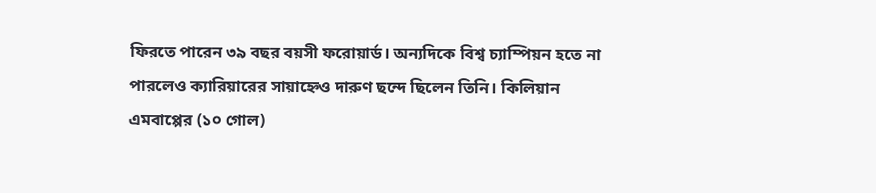ফিরতে পারেন ৩৯ বছর বয়সী ফরোয়ার্ড। অন্যদিকে বিশ্ব চ্যাম্পিয়ন হতে না পারলেও ক্যারিয়ারের সায়াহ্নেও দারুণ ছন্দে ছিলেন তিনি। কিলিয়ান এমবাপ্পের (১০ গোল)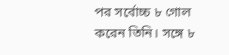পর সর্বোচ্চ ৮ গোল করেন তিনি। সঙ্গে ৮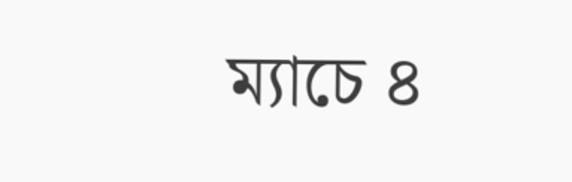ম্যাচে ৪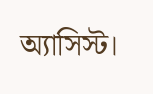অ্যাসিস্ট।